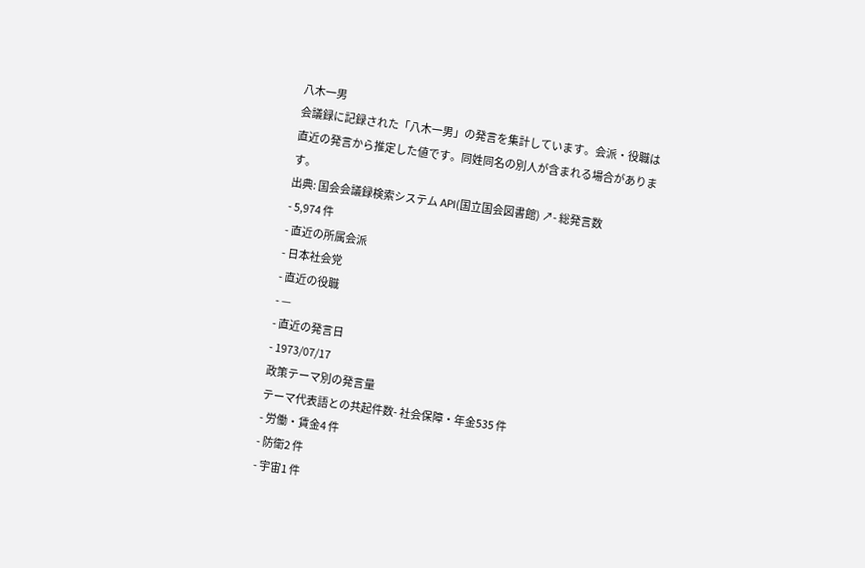八木一男
会議録に記録された「八木一男」の発言を集計しています。会派・役職は直近の発言から推定した値です。同姓同名の別人が含まれる場合があります。
出典: 国会会議録検索システム API(国立国会図書館) ↗- 総発言数
- 5,974 件
- 直近の所属会派
- 日本社会党
- 直近の役職
- —
- 直近の発言日
- 1973/07/17
政策テーマ別の発言量
テーマ代表語との共起件数- 社会保障・年金535 件
- 労働・賃金4 件
- 防衛2 件
- 宇宙1 件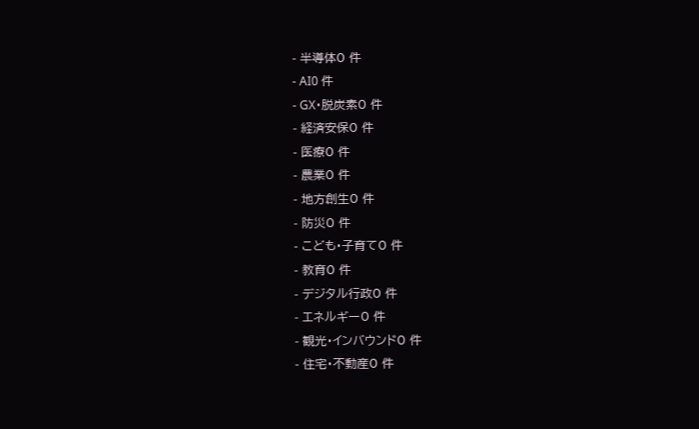- 半導体0 件
- AI0 件
- GX・脱炭素0 件
- 経済安保0 件
- 医療0 件
- 農業0 件
- 地方創生0 件
- 防災0 件
- こども・子育て0 件
- 教育0 件
- デジタル行政0 件
- エネルギー0 件
- 観光・インバウンド0 件
- 住宅・不動産0 件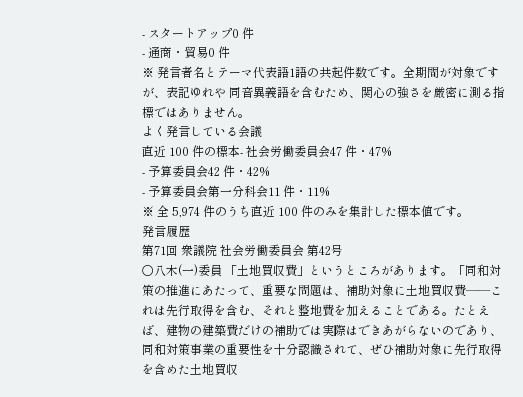- スタートアップ0 件
- 通商・貿易0 件
※ 発言者名とテーマ代表語1語の共起件数です。全期間が対象ですが、表記ゆれや 同音異義語を含むため、関心の強さを厳密に測る指標ではありません。
よく発言している会議
直近 100 件の標本- 社会労働委員会47 件・47%
- 予算委員会42 件・42%
- 予算委員会第一分科会11 件・11%
※ 全 5,974 件のうち直近 100 件のみを集計した標本値です。
発言履歴
第71回 衆議院 社会労働委員会 第42号
○八木(一)委員 「土地買収費」というところがあります。「同和対策の推進にあたって、重要な問題は、補助対象に土地買収費——これは先行取得を含む、それと整地費を加えることである。たとえば、建物の建築費だけの補助では実際はできあがらないのであり、同和対策事業の重要性を十分認識されて、ぜひ補助対象に先行取得を含めた土地買収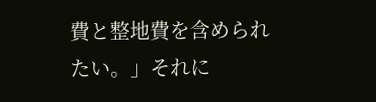費と整地費を含められたい。」それに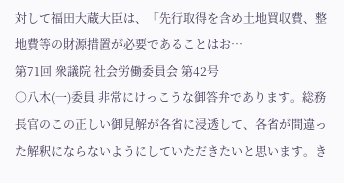対して福田大蔵大臣は、「先行取得を含め土地買収費、整地費等の財源措置が必要であることはお…
第71回 衆議院 社会労働委員会 第42号
○八木(一)委員 非常にけっこうな御答弁であります。総務長官のこの正しい御見解が各省に浸透して、各省が間違った解釈にならないようにしていただきたいと思います。き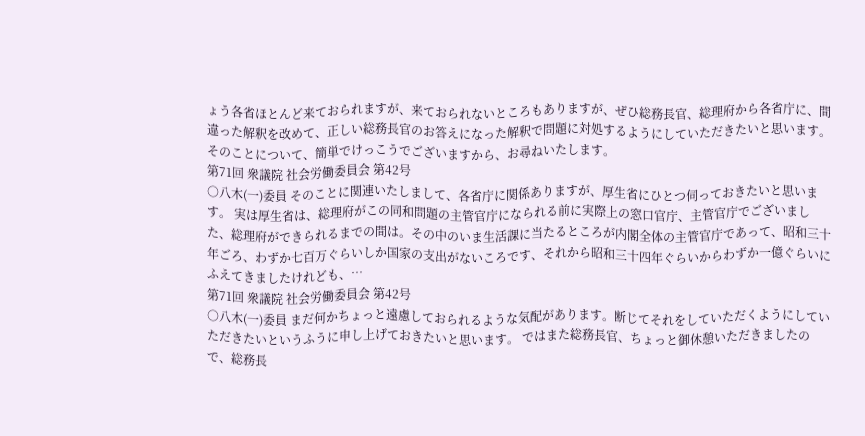ょう各省ほとんど来ておられますが、来ておられないところもありますが、ぜひ総務長官、総理府から各省庁に、間違った解釈を改めて、正しい総務長官のお答えになった解釈で問題に対処するようにしていただきたいと思います。そのことについて、簡単でけっこうでございますから、お尋ねいたします。
第71回 衆議院 社会労働委員会 第42号
○八木(一)委員 そのことに関連いたしまして、各省庁に関係ありますが、厚生省にひとつ伺っておきたいと思います。 実は厚生省は、総理府がこの同和問題の主管官庁になられる前に実際上の窓口官庁、主管官庁でございました、総理府ができられるまでの間は。その中のいま生活課に当たるところが内閣全体の主管官庁であって、昭和三十年ごろ、わずか七百万ぐらいしか国家の支出がないころです、それから昭和三十四年ぐらいからわずか一億ぐらいにふえてきましたけれども、…
第71回 衆議院 社会労働委員会 第42号
○八木(一)委員 まだ何かちょっと遠慮しておられるような気配があります。断じてそれをしていただくようにしていただきたいというふうに申し上げておきたいと思います。 ではまた総務長官、ちょっと御休憩いただきましたので、総務長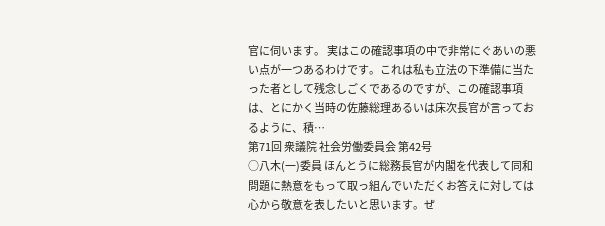官に伺います。 実はこの確認事項の中で非常にぐあいの悪い点が一つあるわけです。これは私も立法の下準備に当たった者として残念しごくであるのですが、この確認事項は、とにかく当時の佐藤総理あるいは床次長官が言っておるように、積…
第71回 衆議院 社会労働委員会 第42号
○八木(一)委員 ほんとうに総務長官が内閣を代表して同和問題に熱意をもって取っ組んでいただくお答えに対しては心から敬意を表したいと思います。ぜ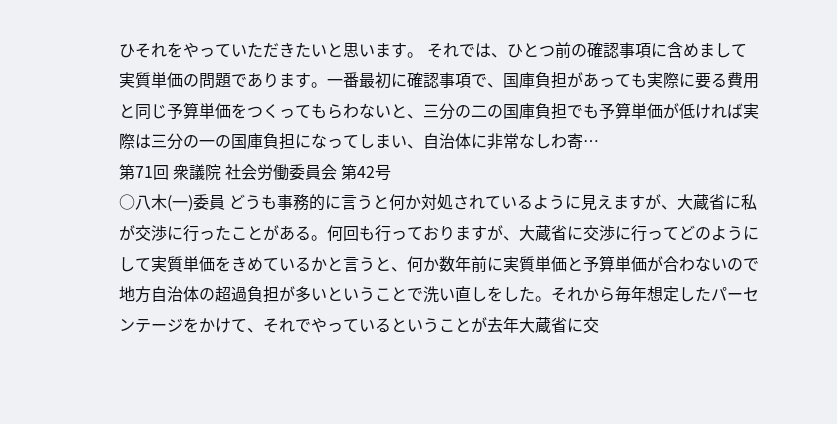ひそれをやっていただきたいと思います。 それでは、ひとつ前の確認事項に含めまして実質単価の問題であります。一番最初に確認事項で、国庫負担があっても実際に要る費用と同じ予算単価をつくってもらわないと、三分の二の国庫負担でも予算単価が低ければ実際は三分の一の国庫負担になってしまい、自治体に非常なしわ寄…
第71回 衆議院 社会労働委員会 第42号
○八木(一)委員 どうも事務的に言うと何か対処されているように見えますが、大蔵省に私が交渉に行ったことがある。何回も行っておりますが、大蔵省に交渉に行ってどのようにして実質単価をきめているかと言うと、何か数年前に実質単価と予算単価が合わないので地方自治体の超過負担が多いということで洗い直しをした。それから毎年想定したパーセンテージをかけて、それでやっているということが去年大蔵省に交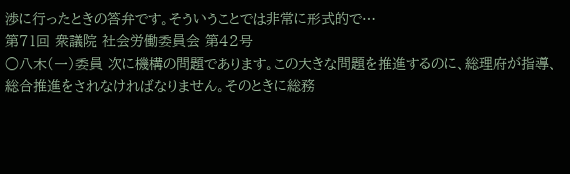渉に行ったときの答弁です。そういうことでは非常に形式的で…
第71回 衆議院 社会労働委員会 第42号
○八木(一)委員 次に機構の問題であります。この大きな問題を推進するのに、総理府が指導、総合推進をされなければなりません。そのときに総務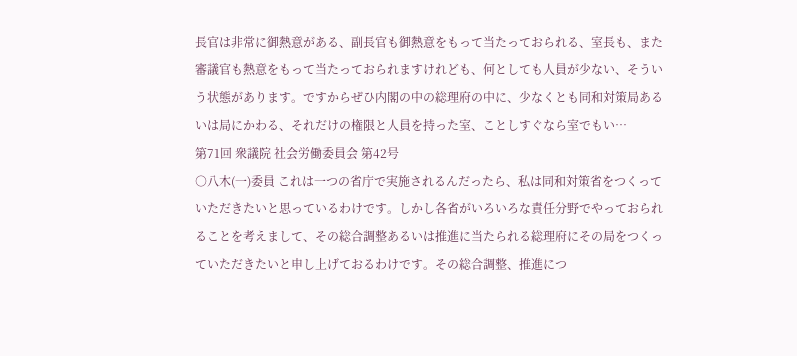長官は非常に御熱意がある、副長官も御熱意をもって当たっておられる、室長も、また審議官も熱意をもって当たっておられますけれども、何としても人員が少ない、そういう状態があります。ですからぜひ内閣の中の総理府の中に、少なくとも同和対策局あるいは局にかわる、それだけの権限と人員を持った室、ことしすぐなら室でもい…
第71回 衆議院 社会労働委員会 第42号
○八木(一)委員 これは一つの省庁で実施されるんだったら、私は同和対策省をつくっていただきたいと思っているわけです。しかし各省がいろいろな責任分野でやっておられることを考えまして、その総合調整あるいは推進に当たられる総理府にその局をつくっていただきたいと申し上げておるわけです。その総合調整、推進につ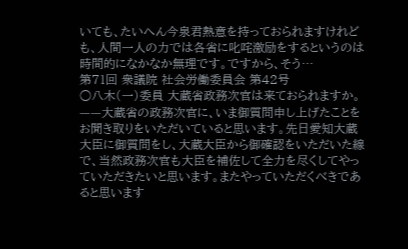いても、たいへん今泉君熱意を持っておられますけれども、人間一人の力では各省に叱咤激励をするというのは時間的になかなか無理です。ですから、そう…
第71回 衆議院 社会労働委員会 第42号
○八木(一)委員 大蔵省政務次官は来ておられますか。——大蔵省の政務次官に、いま御質問申し上げたことをお聞き取りをいただいていると思います。先日愛知大蔵大臣に御質問をし、大蔵大臣から御確認をいただいた線で、当然政務次官も大臣を補佐して全力を尽くしてやっていただきたいと思います。またやっていただくべきであると思います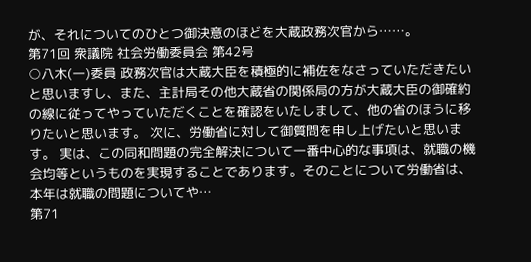が、それについてのひとつ御決意のほどを大蔵政務次官から……。
第71回 衆議院 社会労働委員会 第42号
○八木(一)委員 政務次官は大蔵大臣を積極的に補佐をなさっていただきたいと思いますし、また、主計局その他大蔵省の関係局の方が大蔵大臣の御確約の線に従ってやっていただくことを確認をいたしまして、他の省のほうに移りたいと思います。 次に、労働省に対して御質問を申し上げたいと思います。 実は、この同和問題の完全解決について一番中心的な事項は、就職の機会均等というものを実現することであります。そのことについて労働省は、本年は就職の問題についてや…
第71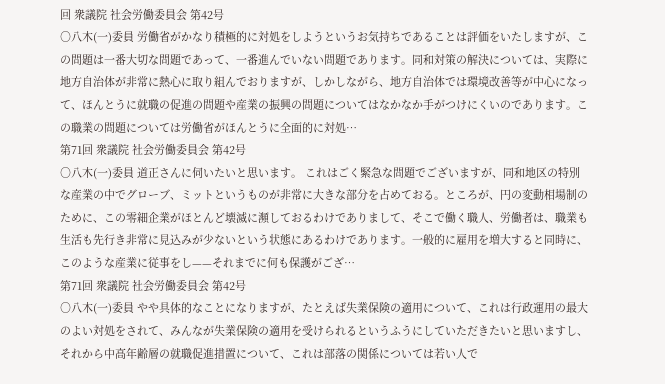回 衆議院 社会労働委員会 第42号
○八木(一)委員 労働省がかなり積極的に対処をしようというお気持ちであることは評価をいたしますが、この問題は一番大切な問題であって、一番進んでいない問題であります。同和対策の解決については、実際に地方自治体が非常に熱心に取り組んでおりますが、しかしながら、地方自治体では環境改善等が中心になって、ほんとうに就職の促進の問題や産業の振興の問題についてはなかなか手がつけにくいのであります。この職業の問題については労働省がほんとうに全面的に対処…
第71回 衆議院 社会労働委員会 第42号
○八木(一)委員 道正さんに伺いたいと思います。 これはごく緊急な問題でございますが、同和地区の特別な産業の中でグローブ、ミットというものが非常に大きな部分を占めておる。ところが、円の変動相場制のために、この零細企業がほとんど壊滅に瀕しておるわけでありまして、そこで働く職人、労働者は、職業も生活も先行き非常に見込みが少ないという状態にあるわけであります。一般的に雇用を増大すると同時に、このような産業に従事をし——それまでに何も保護がござ…
第71回 衆議院 社会労働委員会 第42号
○八木(一)委員 やや具体的なことになりますが、たとえば失業保険の適用について、これは行政運用の最大のよい対処をされて、みんなが失業保険の適用を受けられるというふうにしていただきたいと思いますし、それから中高年齢層の就職促進措置について、これは部落の関係については若い人で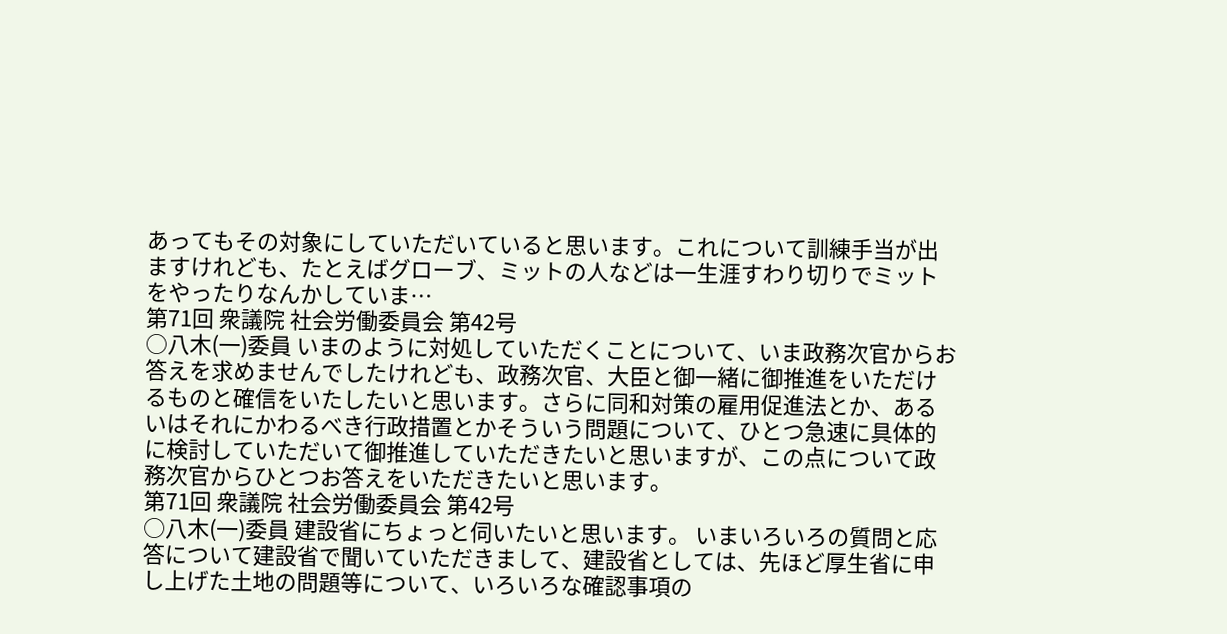あってもその対象にしていただいていると思います。これについて訓練手当が出ますけれども、たとえばグローブ、ミットの人などは一生涯すわり切りでミットをやったりなんかしていま…
第71回 衆議院 社会労働委員会 第42号
○八木(一)委員 いまのように対処していただくことについて、いま政務次官からお答えを求めませんでしたけれども、政務次官、大臣と御一緒に御推進をいただけるものと確信をいたしたいと思います。さらに同和対策の雇用促進法とか、あるいはそれにかわるべき行政措置とかそういう問題について、ひとつ急速に具体的に検討していただいて御推進していただきたいと思いますが、この点について政務次官からひとつお答えをいただきたいと思います。
第71回 衆議院 社会労働委員会 第42号
○八木(一)委員 建設省にちょっと伺いたいと思います。 いまいろいろの質問と応答について建設省で聞いていただきまして、建設省としては、先ほど厚生省に申し上げた土地の問題等について、いろいろな確認事項の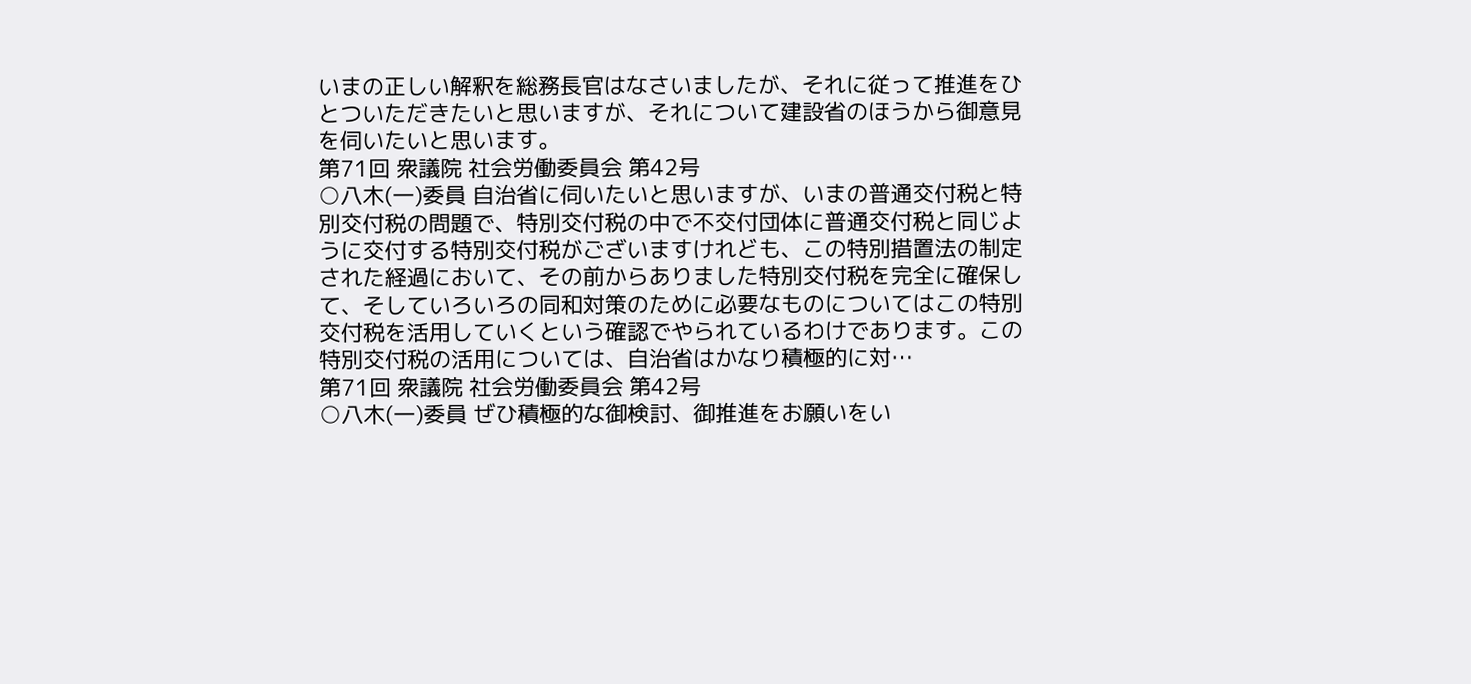いまの正しい解釈を総務長官はなさいましたが、それに従って推進をひとついただきたいと思いますが、それについて建設省のほうから御意見を伺いたいと思います。
第71回 衆議院 社会労働委員会 第42号
○八木(一)委員 自治省に伺いたいと思いますが、いまの普通交付税と特別交付税の問題で、特別交付税の中で不交付団体に普通交付税と同じように交付する特別交付税がございますけれども、この特別措置法の制定された経過において、その前からありました特別交付税を完全に確保して、そしていろいろの同和対策のために必要なものについてはこの特別交付税を活用していくという確認でやられているわけであります。この特別交付税の活用については、自治省はかなり積極的に対…
第71回 衆議院 社会労働委員会 第42号
○八木(一)委員 ぜひ積極的な御検討、御推進をお願いをい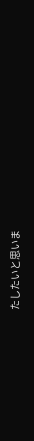たしたいと思いま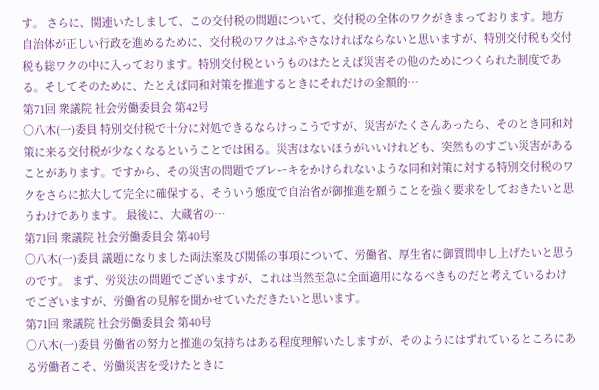す。 さらに、関連いたしまして、この交付税の問題について、交付税の全体のワクがきまっております。地方自治体が正しい行政を進めるために、交付税のワクはふやさなければならないと思いますが、特別交付税も交付税も総ワクの中に入っております。特別交付税というものはたとえば災害その他のためにつくられた制度である。そしてそのために、たとえば同和対策を推進するときにそれだけの金額的…
第71回 衆議院 社会労働委員会 第42号
○八木(一)委員 特別交付税で十分に対処できるならけっこうですが、災害がたくさんあったら、そのとき同和対策に来る交付税が少なくなるということでは困る。災害はないほうがいいけれども、突然ものすごい災害があることがあります。ですから、その災害の問題でブレーキをかけられないような同和対策に対する特別交付税のワクをさらに拡大して完全に確保する、そういう態度で自治省が御推進を願うことを強く要求をしておきたいと思うわけであります。 最後に、大蔵省の…
第71回 衆議院 社会労働委員会 第40号
○八木(一)委員 議題になりました両法案及び関係の事項について、労働省、厚生省に御質問申し上げたいと思うのです。 まず、労災法の問題でございますが、これは当然至急に全面適用になるべきものだと考えているわけでございますが、労働省の見解を聞かせていただきたいと思います。
第71回 衆議院 社会労働委員会 第40号
○八木(一)委員 労働省の努力と推進の気持ちはある程度理解いたしますが、そのようにはずれているところにある労働者こそ、労働災害を受けたときに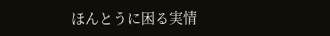ほんとうに困る実情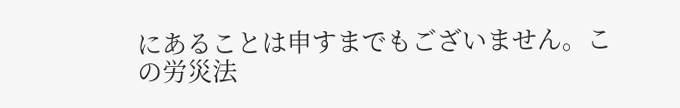にあることは申すまでもございません。この労災法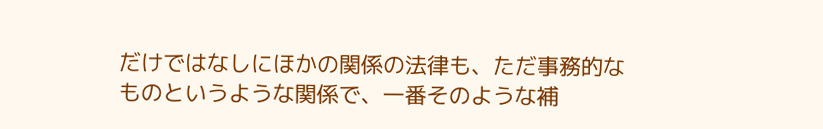だけではなしにほかの関係の法律も、ただ事務的なものというような関係で、一番そのような補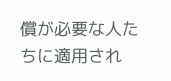償が必要な人たちに適用され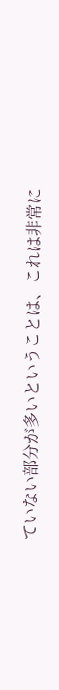ていない部分が多いということは、これは非常に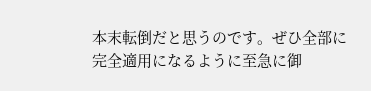本末転倒だと思うのです。ぜひ全部に完全適用になるように至急に御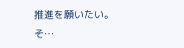推進を願いたい。そ…